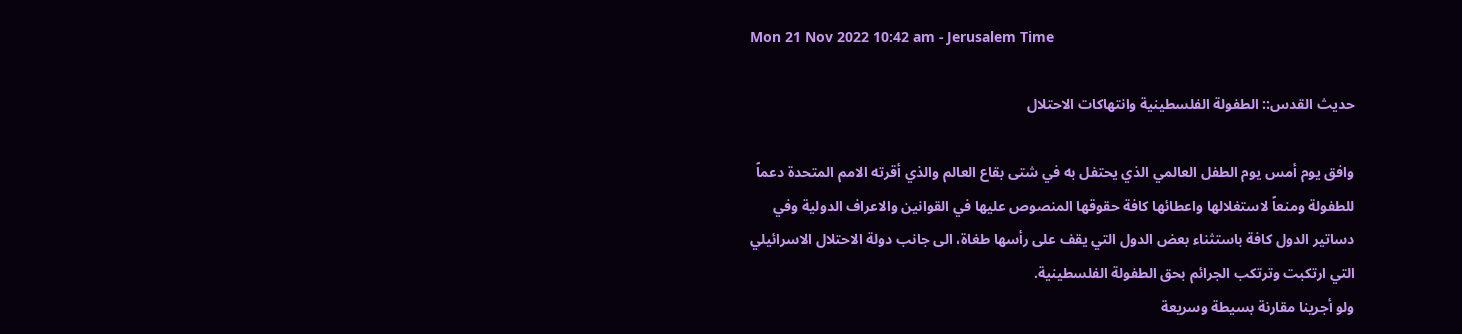Mon 21 Nov 2022 10:42 am - Jerusalem Time

حديث القدس:: الطفولة الفلسطينية وانتهاكات الاحتلال

وافق يوم أمس يوم الطفل العالمي الذي يحتفل به في شتى بقاع العالم والذي أقرته الامم المتحدة دعماً للطفولة ومنعاً لاستغلالها واعطائها كافة حقوقها المنصوص عليها في القوانين والاعراف الدولية وفي دساتير الدول كافة باستثناء بعض الدول التي يقف على رأسها طغاة، الى جانب دولة الاحتلال الاسرائيلي التي ارتكبت وترتكب الجرائم بحق الطفولة الفلسطينية.
ولو أجرينا مقارنة بسيطة وسريعة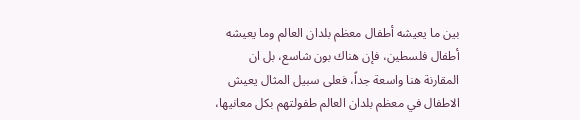بين ما يعيشه أطفال معظم بلدان العالم وما يعيشه أطفال فلسطين، فإن هناك بون شاسع، بل ان المقارنة هنا واسعة جداً، فعلى سبيل المثال يعيش الاطفال في معظم بلدان العالم طفولتهم بكل معانيها،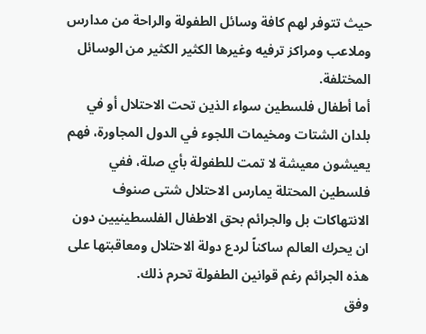حيث تتوفر لهم كافة وسائل الطفولة والراحة من مدارس وملاعب ومراكز ترفيه وغيرها الكثير الكثير من الوسائل المختلفة.
أما أطفال فلسطين سواء الذين تحت الاحتلال أو في بلدان الشتات ومخيمات اللجوء في الدول المجاورة، فهم يعيشون معيشة لا تمت للطفولة بأي صلة، ففي فلسطين المحتلة يمارس الاحتلال شتى صنوف الانتهاكات بل والجرائم بحق الاطفال الفلسطينيين دون ان يحرك العالم ساكناً لردع دولة الاحتلال ومعاقبتها على هذه الجرائم رغم قوانين الطفولة تحرم ذلك.
وفق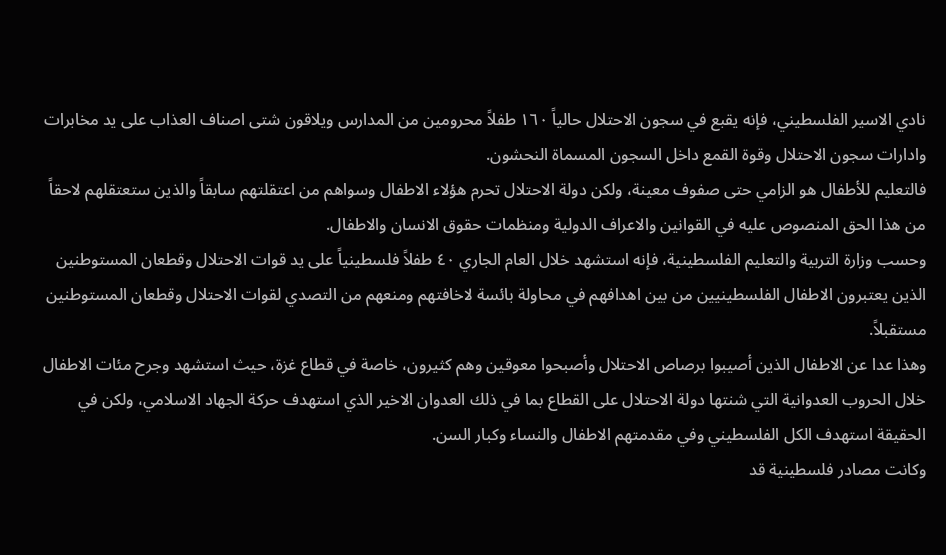نادي الاسير الفلسطيني، فإنه يقبع في سجون الاحتلال حالياً ١٦٠ طفلاً محرومين من المدارس ويلاقون شتى اصناف العذاب على يد مخابرات وادارات سجون الاحتلال وقوة القمع داخل السجون المسماة النحشون.
فالتعليم للأطفال هو الزامي حتى صفوف معينة، ولكن دولة الاحتلال تحرم هؤلاء الاطفال وسواهم من اعتقلتهم سابقاً والذين ستعتقلهم لاحقاً من هذا الحق المنصوص عليه في القوانين والاعراف الدولية ومنظمات حقوق الانسان والاطفال.
وحسب وزارة التربية والتعليم الفلسطينية، فإنه استشهد خلال العام الجاري ٤٠ طفلاً فلسطينياً على يد قوات الاحتلال وقطعان المستوطنين الذين يعتبرون الاطفال الفلسطينيين من بين اهدافهم في محاولة بائسة لاخافتهم ومنعهم من التصدي لقوات الاحتلال وقطعان المستوطنين مستقبلاً.
وهذا عدا عن الاطفال الذين أصيبوا برصاص الاحتلال وأصبحوا معوقين وهم كثيرون، خاصة في قطاع غزة، حيث استشهد وجرح مئات الاطفال خلال الحروب العدوانية التي شنتها دولة الاحتلال على القطاع بما في ذلك العدوان الاخير الذي استهدف حركة الجهاد الاسلامي، ولكن في الحقيقة استهدف الكل الفلسطيني وفي مقدمتهم الاطفال والنساء وكبار السن.
وكانت مصادر فلسطينية قد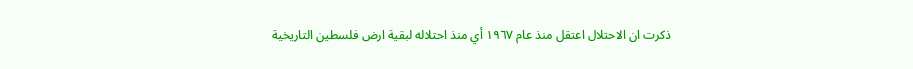ذكرت ان الاحتلال اعتقل منذ عام ١٩٦٧ أي منذ احتلاله لبقية ارض فلسطين التاريخية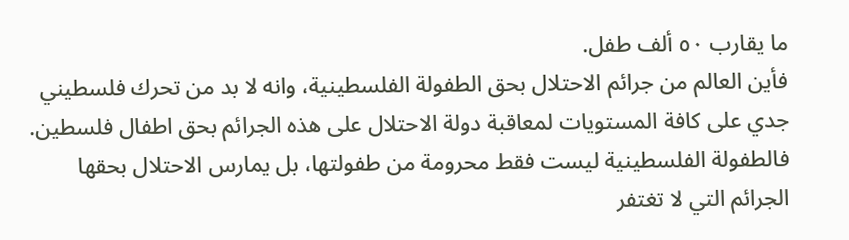ما يقارب ٥٠ ألف طفل.
فأين العالم من جرائم الاحتلال بحق الطفولة الفلسطينية، وانه لا بد من تحرك فلسطيني جدي على كافة المستويات لمعاقبة دولة الاحتلال على هذه الجرائم بحق اطفال فلسطين.
فالطفولة الفلسطينية ليست فقط محرومة من طفولتها، بل يمارس الاحتلال بحقها الجرائم التي لا تغتفر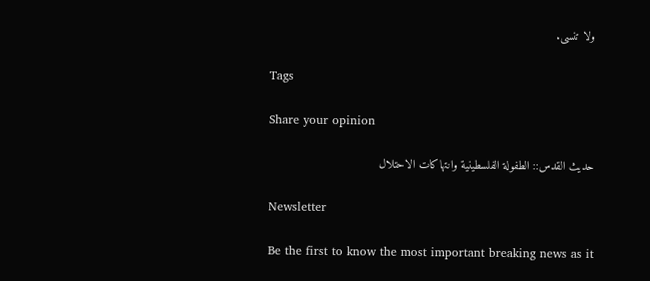ولا تنسى.

Tags

Share your opinion

حديث القدس:: الطفولة الفلسطينية وانتهاكات الاحتلال

Newsletter

Be the first to know the most important breaking news as it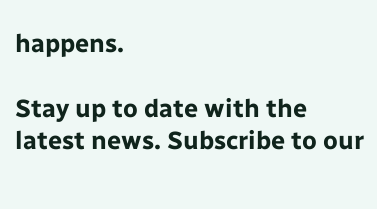happens.

Stay up to date with the latest news. Subscribe to our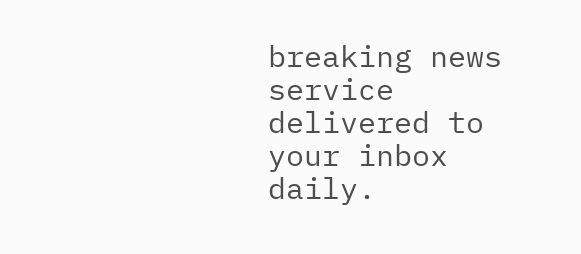breaking news service delivered to your inbox daily.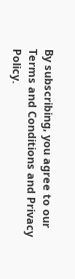By subscribing, you agree to our Terms and Conditions and Privacy Policy.